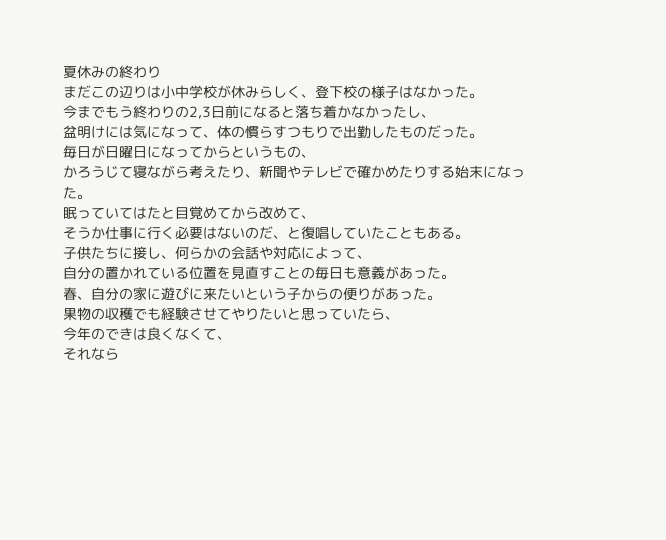夏休みの終わり
まだこの辺りは小中学校が休みらしく、登下校の様子はなかった。
今までもう終わりの2,3日前になると落ち着かなかったし、
盆明けには気になって、体の慣らすつもりで出勤したものだった。
毎日が日曜日になってからというもの、
かろうじて寝ながら考えたり、新聞やテレビで確かめたりする始末になった。
眠っていてはたと目覚めてから改めて、
そうか仕事に行く必要はないのだ、と復唱していたこともある。
子供たちに接し、何らかの会話や対応によって、
自分の置かれている位置を見直すことの毎日も意義があった。
春、自分の家に遊びに来たいという子からの便りがあった。
果物の収穫でも経験させてやりたいと思っていたら、
今年のできは良くなくて、
それなら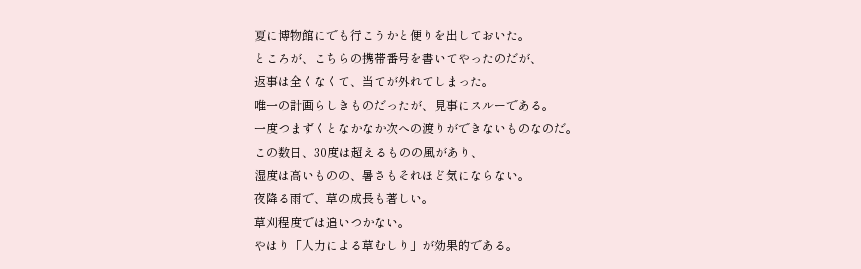夏に博物館にでも行こうかと便りを出しておいた。
ところが、こちらの携帯番号を書いてやったのだが、
返事は全くなくて、当てが外れてしまった。
唯一の計画らしきものだったが、見事にスルーである。
一度つまずくとなかなか次への渡りができないものなのだ。
この数日、30度は超えるものの風があり、
湿度は高いものの、暑さもそれほど気にならない。
夜降る雨で、草の成長も著しい。
草刈程度では追いつかない。
やはり「人力による草むしり」が効果的である。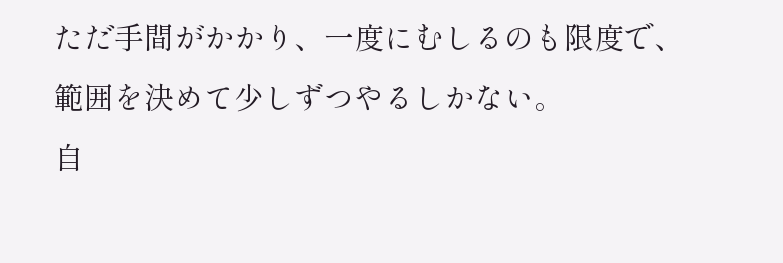ただ手間がかかり、一度にむしるのも限度で、
範囲を決めて少しずつやるしかない。
自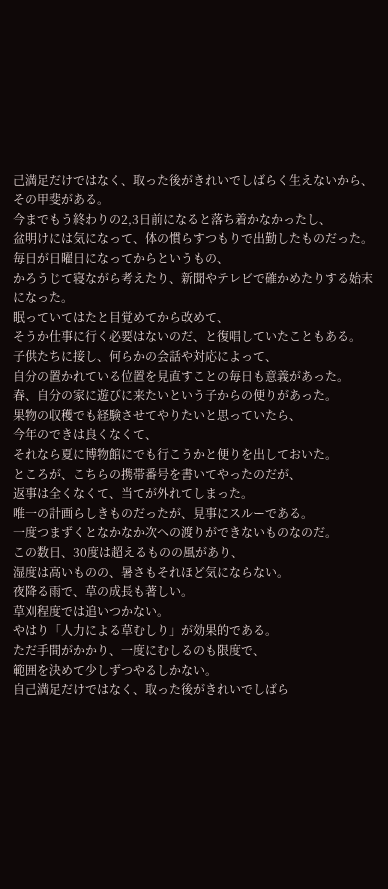己満足だけではなく、取った後がきれいでしばらく生えないから、
その甲斐がある。
今までもう終わりの2,3日前になると落ち着かなかったし、
盆明けには気になって、体の慣らすつもりで出勤したものだった。
毎日が日曜日になってからというもの、
かろうじて寝ながら考えたり、新聞やテレビで確かめたりする始末になった。
眠っていてはたと目覚めてから改めて、
そうか仕事に行く必要はないのだ、と復唱していたこともある。
子供たちに接し、何らかの会話や対応によって、
自分の置かれている位置を見直すことの毎日も意義があった。
春、自分の家に遊びに来たいという子からの便りがあった。
果物の収穫でも経験させてやりたいと思っていたら、
今年のできは良くなくて、
それなら夏に博物館にでも行こうかと便りを出しておいた。
ところが、こちらの携帯番号を書いてやったのだが、
返事は全くなくて、当てが外れてしまった。
唯一の計画らしきものだったが、見事にスルーである。
一度つまずくとなかなか次への渡りができないものなのだ。
この数日、30度は超えるものの風があり、
湿度は高いものの、暑さもそれほど気にならない。
夜降る雨で、草の成長も著しい。
草刈程度では追いつかない。
やはり「人力による草むしり」が効果的である。
ただ手間がかかり、一度にむしるのも限度で、
範囲を決めて少しずつやるしかない。
自己満足だけではなく、取った後がきれいでしばら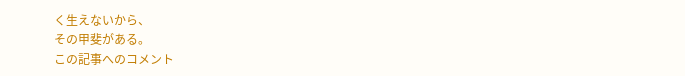く生えないから、
その甲斐がある。
この記事へのコメント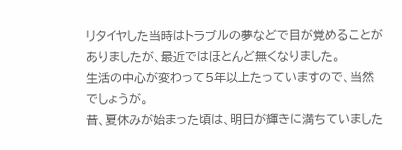リタイヤした当時はトラブルの夢などで目が覚めることがありましたが、最近ではほとんど無くなりました。
生活の中心が変わって5年以上たっていますので、当然でしょうが。
昔、夏休みが始まった頃は、明日が輝きに満ちていました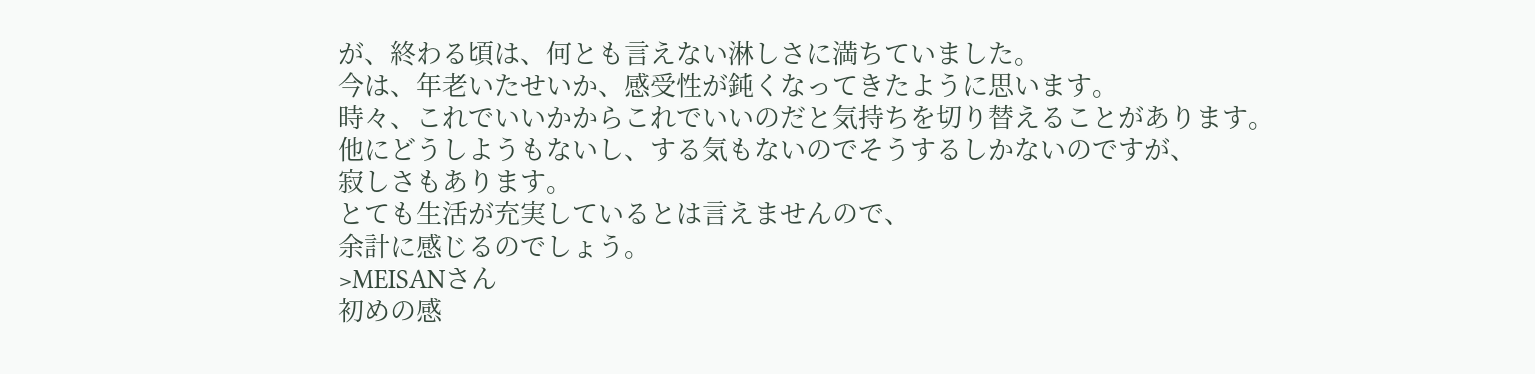が、終わる頃は、何とも言えない淋しさに満ちていました。
今は、年老いたせいか、感受性が鈍くなってきたように思います。
時々、これでいいかからこれでいいのだと気持ちを切り替えることがあります。
他にどうしようもないし、する気もないのでそうするしかないのですが、
寂しさもあります。
とても生活が充実しているとは言えませんので、
余計に感じるのでしょう。
>MEISANさん
初めの感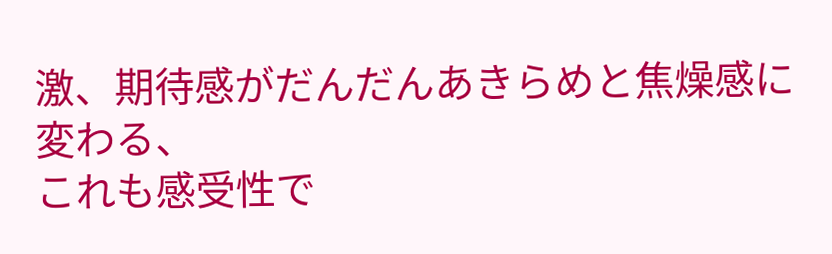激、期待感がだんだんあきらめと焦燥感に変わる、
これも感受性で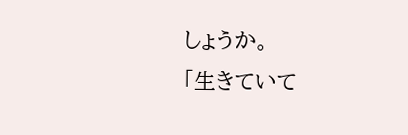しょうか。
「生きていて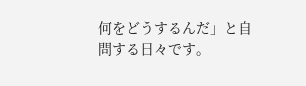何をどうするんだ」と自問する日々です。